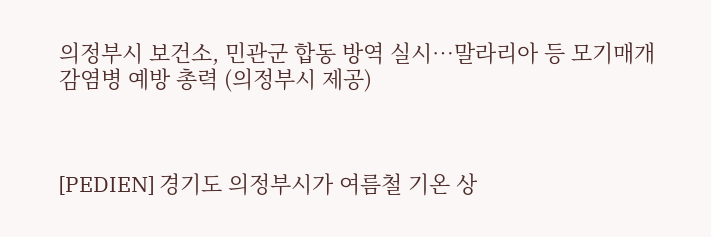의정부시 보건소, 민관군 합동 방역 실시…말라리아 등 모기매개 감염병 예방 총력 (의정부시 제공)



[PEDIEN] 경기도 의정부시가 여름철 기온 상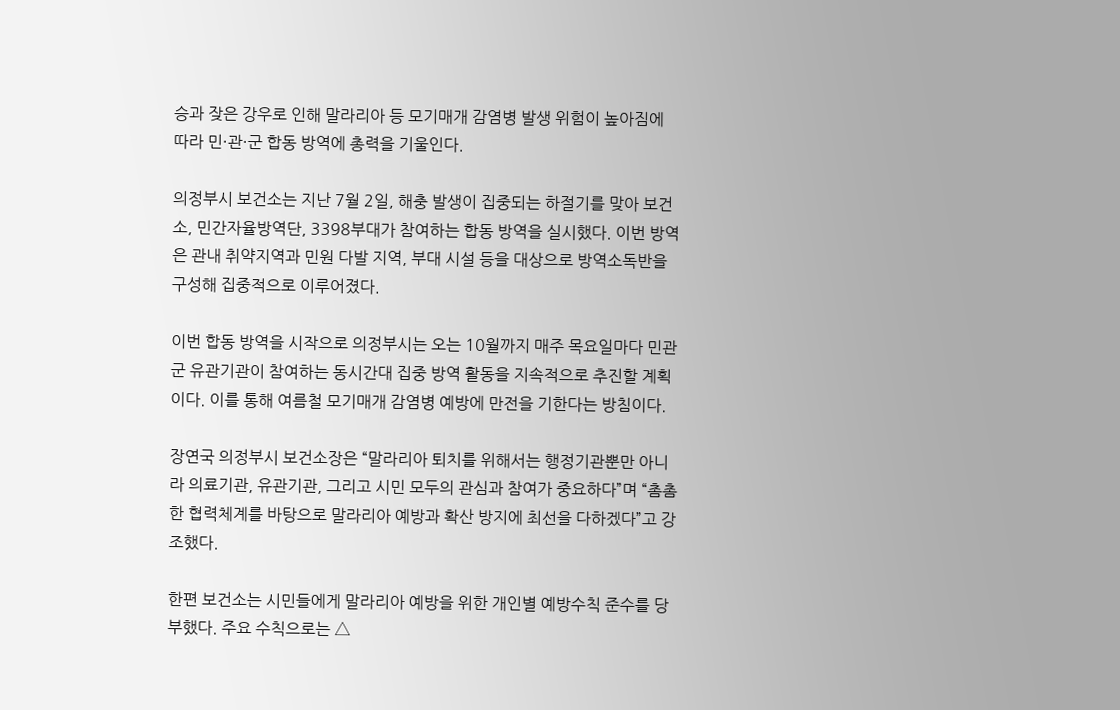승과 잦은 강우로 인해 말라리아 등 모기매개 감염병 발생 위험이 높아짐에 따라 민·관·군 합동 방역에 총력을 기울인다.

의정부시 보건소는 지난 7월 2일, 해충 발생이 집중되는 하절기를 맞아 보건소, 민간자율방역단, 3398부대가 참여하는 합동 방역을 실시했다. 이번 방역은 관내 취약지역과 민원 다발 지역, 부대 시설 등을 대상으로 방역소독반을 구성해 집중적으로 이루어졌다.

이번 합동 방역을 시작으로 의정부시는 오는 10월까지 매주 목요일마다 민관군 유관기관이 참여하는 동시간대 집중 방역 활동을 지속적으로 추진할 계획이다. 이를 통해 여름철 모기매개 감염병 예방에 만전을 기한다는 방침이다.

장연국 의정부시 보건소장은 “말라리아 퇴치를 위해서는 행정기관뿐만 아니라 의료기관, 유관기관, 그리고 시민 모두의 관심과 참여가 중요하다”며 “촘촘한 협력체계를 바탕으로 말라리아 예방과 확산 방지에 최선을 다하겠다”고 강조했다.

한편 보건소는 시민들에게 말라리아 예방을 위한 개인별 예방수칙 준수를 당부했다. 주요 수칙으로는 △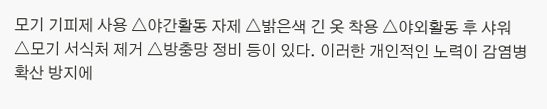모기 기피제 사용 △야간활동 자제 △밝은색 긴 옷 착용 △야외활동 후 샤워 △모기 서식처 제거 △방충망 정비 등이 있다. 이러한 개인적인 노력이 감염병 확산 방지에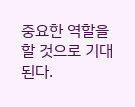중요한 역할을 할 것으로 기대된다.